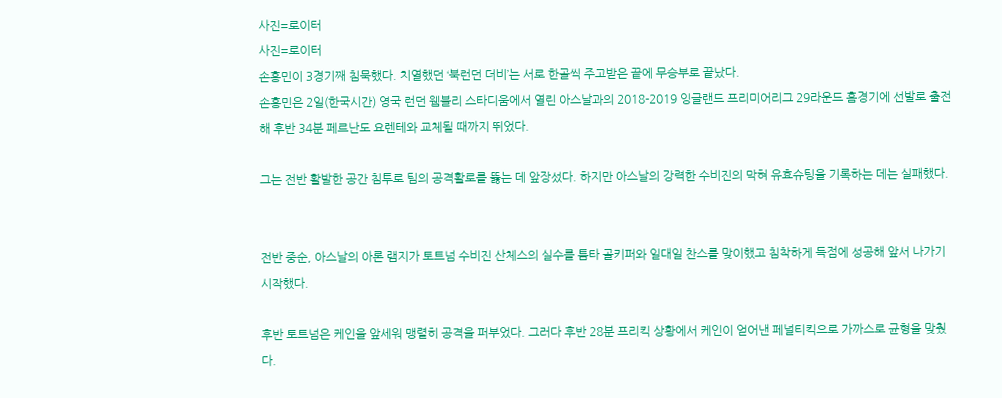사진=로이터
사진=로이터
손흥민이 3경기째 침묵했다. 치열했던 ‘북런던 더비’는 서로 한골씩 주고받은 끝에 무승부로 끝났다.
손흥민은 2일(한국시간) 영국 런던 웸블리 스타디움에서 열린 아스날과의 2018-2019 잉글랜드 프리미어리그 29라운드 홈경기에 선발로 출전해 후반 34분 페르난도 요렌테와 교체될 때까지 뛰었다.

그는 전반 활발한 공간 침투로 팀의 공격활로를 뚫는 데 앞장섰다. 하지만 아스날의 강력한 수비진의 막혀 유효슈팅을 기록하는 데는 실패했다.


전반 중순, 아스날의 아론 램지가 토트넘 수비진 산체스의 실수를 틈타 골키퍼와 일대일 찬스를 맞이했고 침착하게 득점에 성공해 앞서 나가기 시작했다.

후반 토트넘은 케인을 앞세워 맹렬히 공격을 퍼부었다. 그러다 후반 28분 프리킥 상황에서 케인이 얻어낸 페널티킥으로 가까스로 균형을 맞췄다.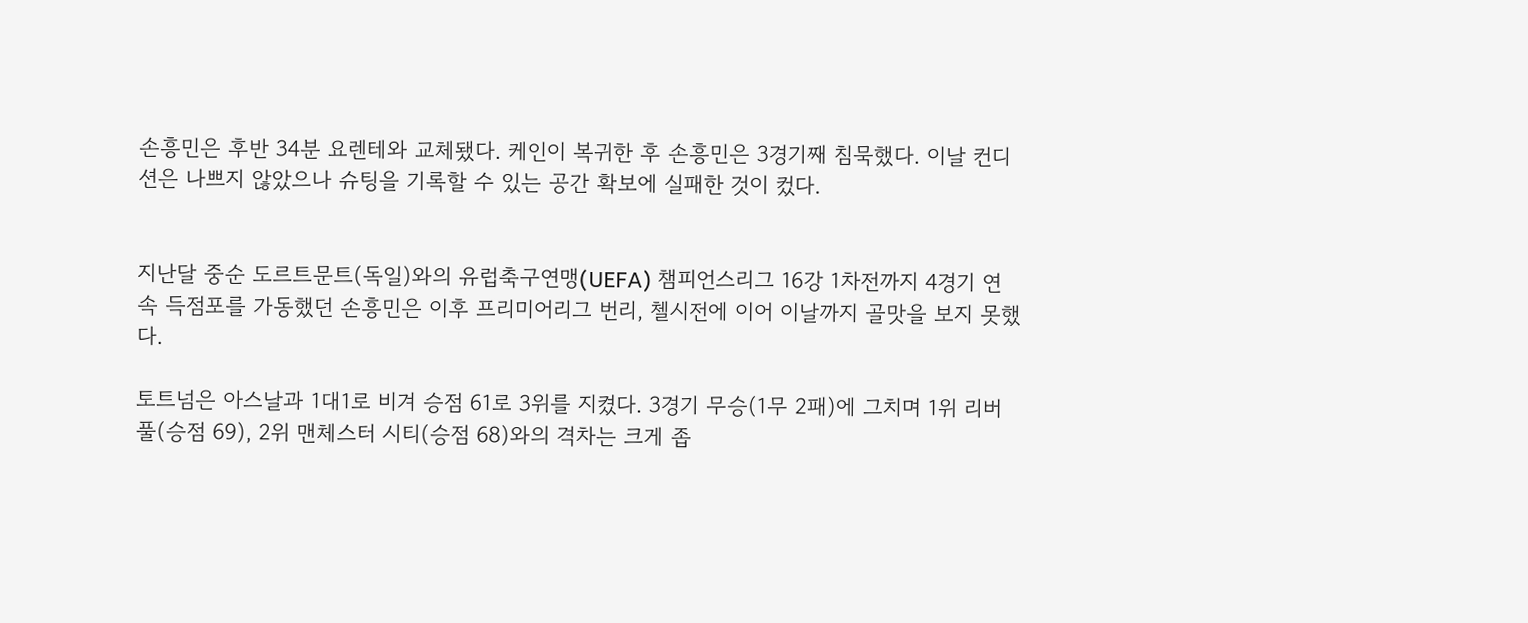손흥민은 후반 34분 요렌테와 교체됐다. 케인이 복귀한 후 손흥민은 3경기째 침묵했다. 이날 컨디션은 나쁘지 않았으나 슈팅을 기록할 수 있는 공간 확보에 실패한 것이 컸다.


지난달 중순 도르트문트(독일)와의 유럽축구연맹(UEFA) 챔피언스리그 16강 1차전까지 4경기 연속 득점포를 가동했던 손흥민은 이후 프리미어리그 번리, 첼시전에 이어 이날까지 골맛을 보지 못했다.

토트넘은 아스날과 1대1로 비겨 승점 61로 3위를 지켰다. 3경기 무승(1무 2패)에 그치며 1위 리버풀(승점 69), 2위 맨체스터 시티(승점 68)와의 격차는 크게 좁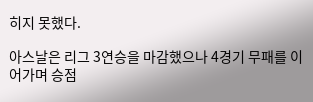히지 못했다.

아스날은 리그 3연승을 마감했으나 4경기 무패를 이어가며 승점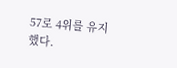57로 4위를 유지했다.